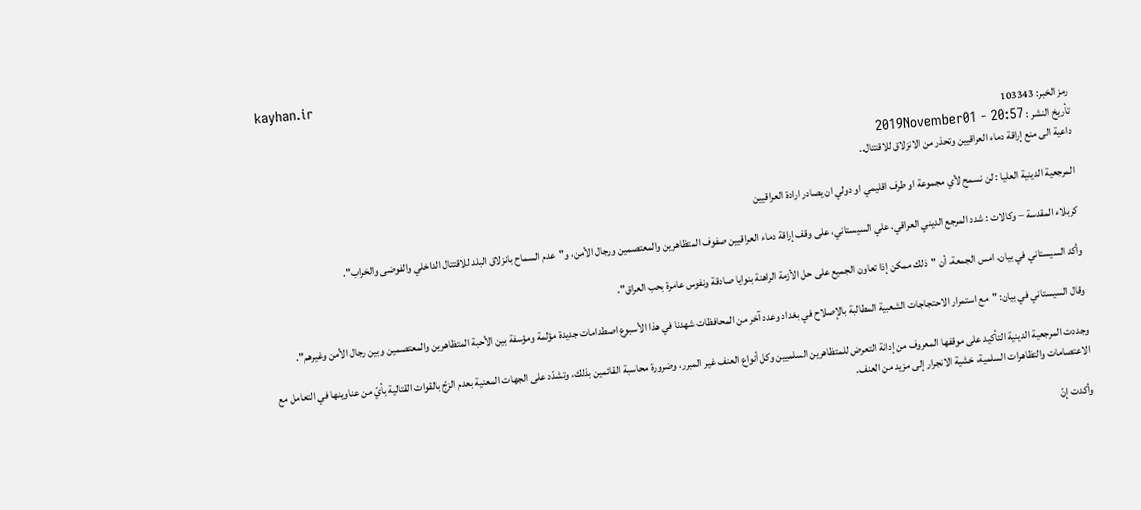kayhan.ir

رمز الخبر: 103343
تأريخ النشر : 2019November01 - 20:57
داعية الى منع إراقة دماء العراقيين وتحذر من الانزلاق للاقتتال..

المرجعية الدينية العليا : لن نسمح لأي مجموعة او طرف اقليمي او دولي ان يصادر ارادة العراقيين

كربلاء المقدسة – وكالات : شدد المرجع الديني العراقي، علي السيستاني، على وقف إراقة دماء العراقيين صفوف المتظاهرين والمعتصمين ورجال الأمن، و"عدم السماح بانزلاق البلد للاقتتال الداخلي والفوضى والخراب".

وأكد السيستاني في بيان، امس الجمعة، أن "ذلك ممكن إذا تعاون الجميع على حل الأزمة الراهنة بنوايا صادقة ونفوس عامرة بحب العراق".

وقال السيستاني في بيان: "مع استمرار الاحتجاجات الشعبية المطالبة بالإصلاح في بغداد وعدد آخر من المحافظات شهدنا في هذا الأسبوع اصطدامات جديدة مؤلمة ومؤسفة بين الأحبة المتظاهرين والمعتصمين وبين رجال الأمن وغيرهم".

وجددت المرجعية الدينية التأكيد على موقفها المعروف من إدانة التعرض للمتظاهرين السلميين وكل أنواع العنف غير المبرر، وضرورة محاسبة القائمين بذلك، وتشدّد على الجهات المعنية بعدم الزجّ بالقوات القتالية بأيّ من عناوينها في التعامل مع الاعتصامات والتظاهرات السلمية، خشية الانجرار إلى مزيد من العنف.

وأكدت إنّ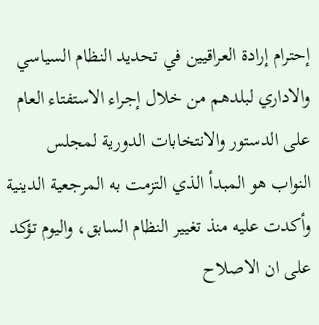إحترام إرادة العراقيين في تحديد النظام السياسي والاداري لبلدهم من خلال إجراء الاستفتاء العام على الدستور والانتخابات الدورية لمجلس النواب هو المبدأ الذي التزمت به المرجعية الدينية وأكدت عليه منذ تغيير النظام السابق، واليوم تؤكد على ان الاصلاح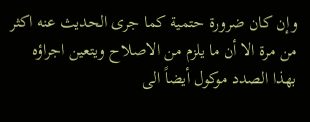وإن كان ضرورة حتمية كما جرى الحديث عنه اكثر من مرة الا أن ما يلزم من الاصلاح ويتعين اجراؤه بهذا الصدد موكول أيضاً الى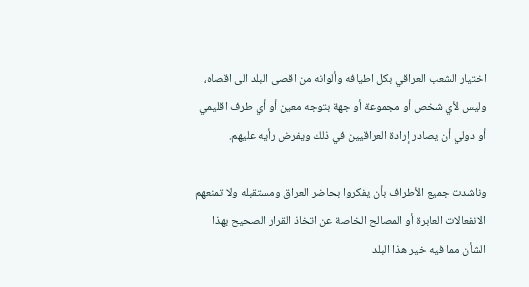اختيار الشعب العراقي بكل اطيافه وألوانه من اقصى البلد الى اقصاه، وليس لأي شخص أو مجموعة أو جهة بتوجه معين أو أي طرف اقليمي أو دولي أن يصادر إرادة العراقيين في ذلك ويفرض رأيه عليهم.

وناشدت جميع الأطراف بأن يفكروا بحاضر العراق ومستقبله ولا تمنعهم الانفعالات العابرة أو المصالح الخاصة عن اتخاذ القرار الصحيح بهذا الشأن مما فيه خير هذا البلد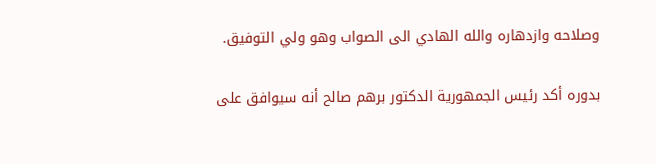وصلاحه وازدهاره والله الهادي الى الصواب وهو ولي التوفيق.

بدوره أكد رئيس الجمهورية الدكتور برهم صالح أنه سيوافق على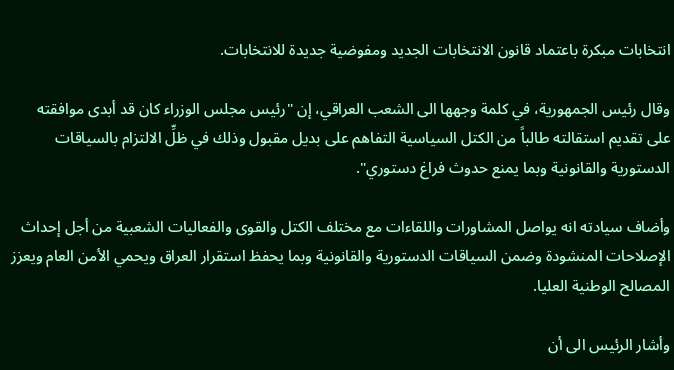انتخابات مبكرة باعتماد قانون الانتخابات الجديد ومفوضية جديدة للانتخابات.

وقال رئيس الجمهورية، في كلمة وجهها الى الشعب العراقي، إن "رئيس مجلس الوزراء كان قد أبدى موافقته على تقديم استقالته طالباً من الكتل السياسية التفاهم على بديل مقبول وذلك في ظلِّ الالتزام بالسياقات الدستورية والقانونية وبما يمنع حدوث فراغ دستوري".

وأضاف سيادته انه يواصل المشاورات واللقاءات مع مختلف الكتل والقوى والفعاليات الشعبية من أجل إحداث الإصلاحات المنشودة وضمن السياقات الدستورية والقانونية وبما يحفظ استقرار العراق ويحمي الأمن العام ويعزز المصالح الوطنية العليا.

وأشار الرئيس الى أن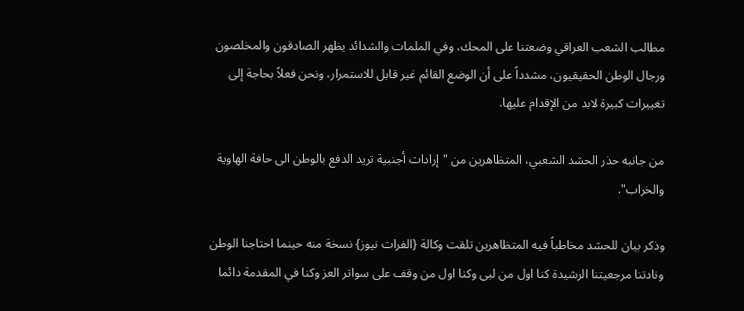مطالب الشعب العراقي وضعتنا على المحك، وفي الملمات والشدائد يظهر الصادقون والمخلصون ورجال الوطن الحقيقيون، مشدداً على أن الوضع القائم غير قابل للاستمرار، ونحن فعلاً بحاجة إلى تغييرات كبيرة لابد من الإقدام عليها.

من جانبه حذر الحشد الشعبي، المتظاهرين من "إرادات أجنبية تريد الدفع بالوطن الى حافة الهاوية والخراب".

وذكر بيان للحشد مخاطباً فيه المتظاهرين تلقت وكالة {الفرات نيوز} نسخة منه حينما احتاجنا الوطن ونادتنا مرجعيتنا الرشيدة كنا اول من لبى وكنا اول من وقف على سواتر العز وكنا في المقدمة دائما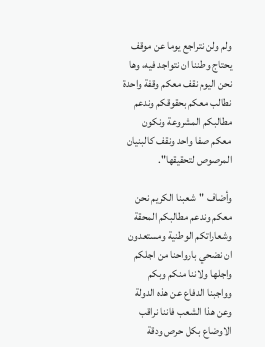ولم ولن نتراجع يوما عن موقف يحتاج وطننا ان نتواجد فيه، وها نحن اليوم نقف معكم وقفة واحدة نطالب معكم بحقوقكم وندعم مطالبكم المشروعة ونكون معكم صفا واحد ونقف كالبنيان المرصوص لتحقيقها".

وأضاف "شعبنا الكريم نحن معكم وندعم مطالبكم المحقة وشعاراتكم الوطنية ومستعدون ان نضحي بارواحنا من اجلكم واجلها ولاننا منكم وبكم وواجبنا الدفاع عن هذه الدولة وعن هذا الشعب فاننا نراقب الاوضاع بكل حرص ودقة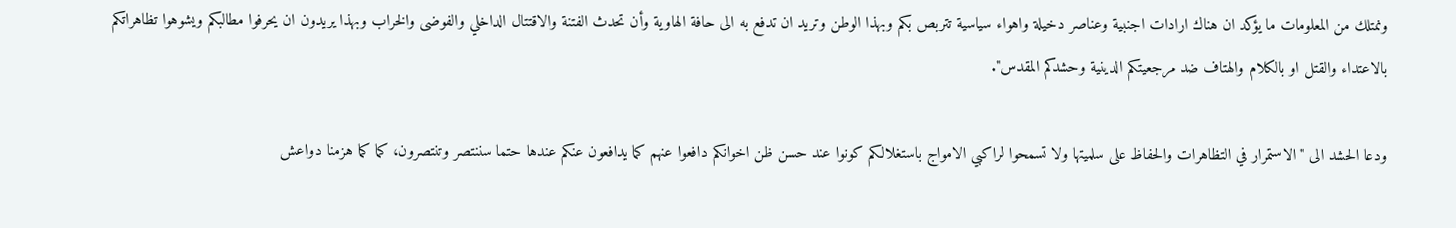ونمتلك من المعلومات ما يؤكد ان هناك ارادات اجنبية وعناصر دخيلة واهواء سياسية تتربص بكم وبهذا الوطن وتريد ان تدفع به الى حافة الهاوية وأن تحدث الفتنة والاقتتال الداخلي والفوضى والخراب وبهذا يريدون ان يحرفوا مطالبكم ويشوهوا تظاهراتكم بالاعتداء والقتل او بالكلام والهتاف ضد مرجعيتكم الدينية وحشدكم المقدس".

ودعا الحشد الى "الاستمرار في التظاهرات والحفاظ على سلميتها ولا تسمحوا لراكبي الامواج باستغلالكم كونوا عند حسن ظن اخوانكم دافعوا عنهم كما يدافعون عنكم عندها حتما سننتصر وتنتصرون، كما كما هزمنا دواعش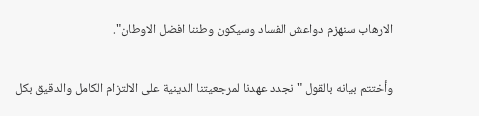الارهاب سنهزم دواعش الفساد وسيكون وطننا افضل الاوطان".

وأختتم بيانه بالقول "نجدد عهدنا لمرجعيتنا الدينية على الالتزام الكامل والدقيق بكل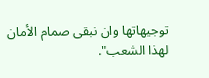توجيهاتها وان نبقى صمام الأمان لهذا الشعب".